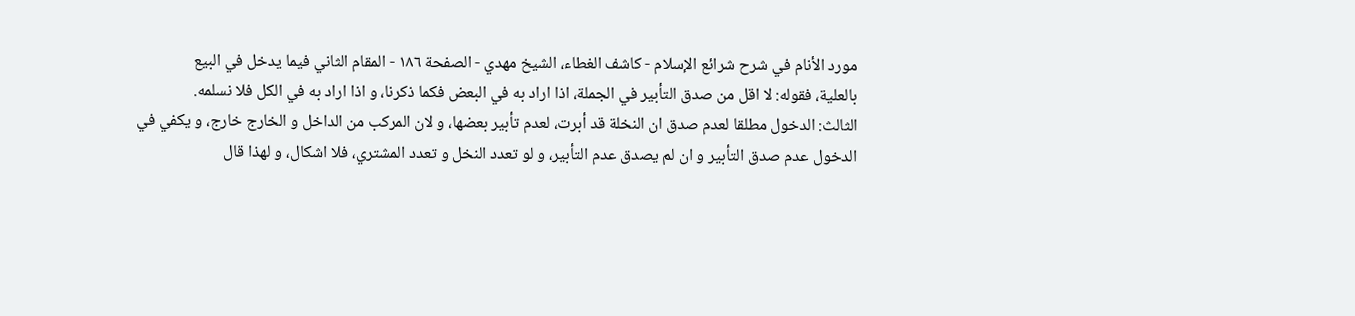مورد الأنام في شرح شرائع الإسلام - كاشف الغطاء، الشيخ مهدي - الصفحة ١٨٦ - المقام الثاني فيما يدخل في البيع
بالعلية، فقوله: لا اقل من صدق التأبير في الجملة، اذا اراد به في البعض فكما ذكرنا، و اذا اراد به في الكل فلا نسلمه.
الثالث: الدخول مطلقا لعدم صدق ان النخلة قد أبرت، لعدم تأبير بعضها، و لان المركب من الداخل و الخارج خارج، و يكفي في الدخول عدم صدق التأبير و ان لم يصدق عدم التأبير، و لو تعدد النخل و تعدد المشتري، فلا اشكال، و لهذا قال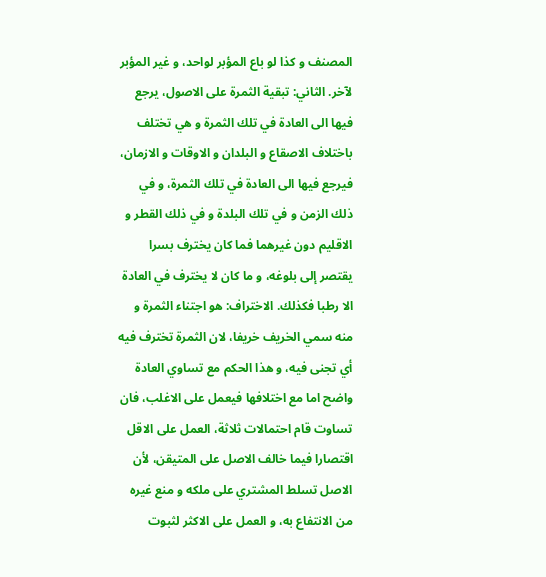المصنف و كذا لو باع المؤبر لواحد، و غير المؤبر لآخر. الثاني: تبقية الثمرة على الاصول، يرجع فيها الى العادة في تلك الثمرة و هي تختلف باختلاف الاصقاع و البلدان و الاوقات و الازمان، فيرجع فيها الى العادة في تلك الثمرة، و في ذلك الزمن و في تلك البلدة و في ذلك القطر و الاقليم دون غيرهما فما كان يخترف بسرا يقتصر إلى بلوغه، و ما كان لا يخترف في العادة الا رطبا فكذلك. الاختراف: هو اجتناء الثمرة و منه سمي الخريف خريفا، لان الثمرة تخترف فيه أي تجنى فيه، و هذا الحكم مع تساوي العادة واضح اما مع اختلافها فيعمل على الاغلب، فان تساوت قام احتمالات ثلاثة، العمل على الاقل اقتصارا فيما خالف الاصل على المتيقن، لأن الاصل تسلط المشتري على ملكه و منع غيره من الانتفاع به، و العمل على الاكثر لثبوت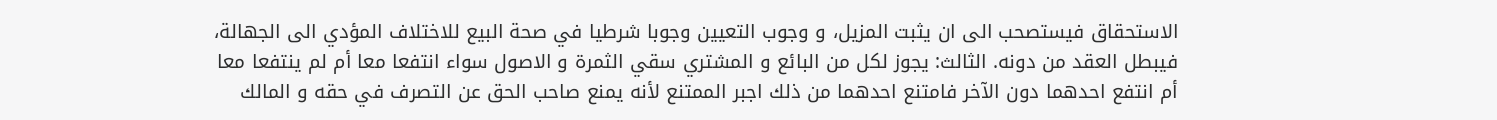الاستحقاق فيستصحب الى ان يثبت المزيل، و وجوب التعيين وجوبا شرطيا في صحة البيع للاختلاف المؤدي الى الجهالة، فيبطل العقد من دونه. الثالث: يجوز لكل من البائع و المشتري سقي الثمرة و الاصول سواء انتفعا معا أم لم ينتفعا معا أم انتفع احدهما دون الآخر فامتنع احدهما من ذلك اجبر الممتنع لأنه يمنع صاحب الحق عن التصرف في حقه و المالك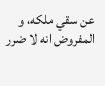عن سقي ملكه، و المفروض انه لا ضرر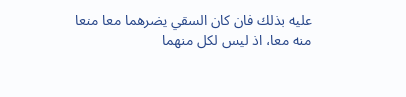عليه بذلك فان كان السقي يضرهما معا منعا منه معا، اذ ليس لكل منهما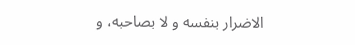الاضرار بنفسه و لا بصاحبه، و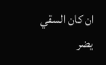ان كان السقي يضر